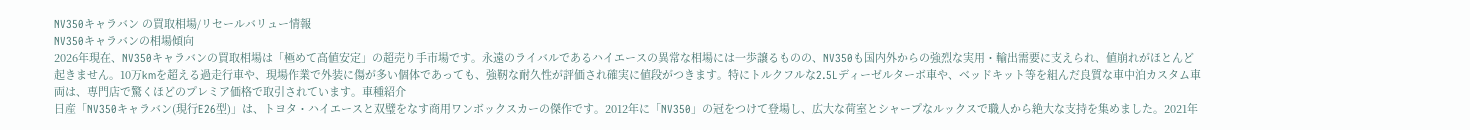NV350キャラバン の買取相場/リセールバリュー情報
NV350キャラバンの相場傾向
2026年現在、NV350キャラバンの買取相場は「極めて高値安定」の超売り手市場です。永遠のライバルであるハイエースの異常な相場には一歩譲るものの、NV350も国内外からの強烈な実用・輸出需要に支えられ、値崩れがほとんど起きません。10万kmを超える過走行車や、現場作業で外装に傷が多い個体であっても、強靭な耐久性が評価され確実に値段がつきます。特にトルクフルな2.5Lディーゼルターボ車や、ベッドキット等を組んだ良質な車中泊カスタム車両は、専門店で驚くほどのプレミア価格で取引されています。車種紹介
日産「NV350キャラバン(現行E26型)」は、トヨタ・ハイエースと双璧をなす商用ワンボックスカーの傑作です。2012年に「NV350」の冠をつけて登場し、広大な荷室とシャープなルックスで職人から絶大な支持を集めました。2021年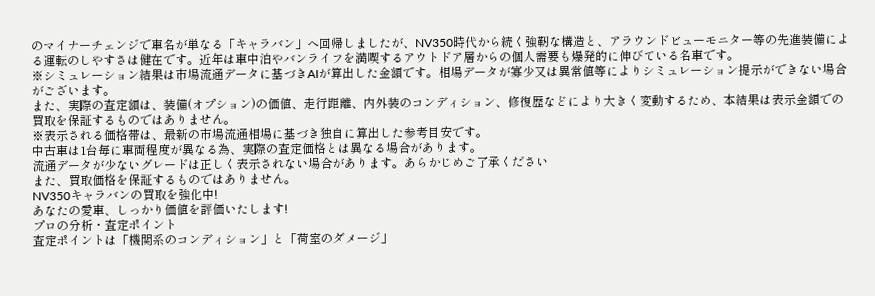のマイナーチェンジで車名が単なる「キャラバン」へ回帰しましたが、NV350時代から続く強靭な構造と、アラウンドビューモニター等の先進装備による運転のしやすさは健在です。近年は車中泊やバンライフを満喫するアウトドア層からの個人需要も爆発的に伸びている名車です。
※シミュレーション結果は市場流通データに基づきAIが算出した金額です。相場データが寡少又は異常値等によりシミュレーション提示ができない場合がございます。
また、実際の査定額は、装備(オプション)の価値、走行距離、内外装のコンディション、修復歴などにより大きく変動するため、本結果は表示金額での買取を保証するものではありません。
※表示される価格帯は、最新の市場流通相場に基づき独自に算出した参考目安です。
中古車は1台毎に車両程度が異なる為、実際の査定価格とは異なる場合があります。
流通データが少ないグレードは正しく表示されない場合があります。あらかじめご了承ください
また、買取価格を保証するものではありません。
NV350キャラバンの買取を強化中!
あなたの愛車、しっかり価値を評価いたします!
プロの分析・査定ポイント
査定ポイントは「機関系のコンディション」と「荷室のダメージ」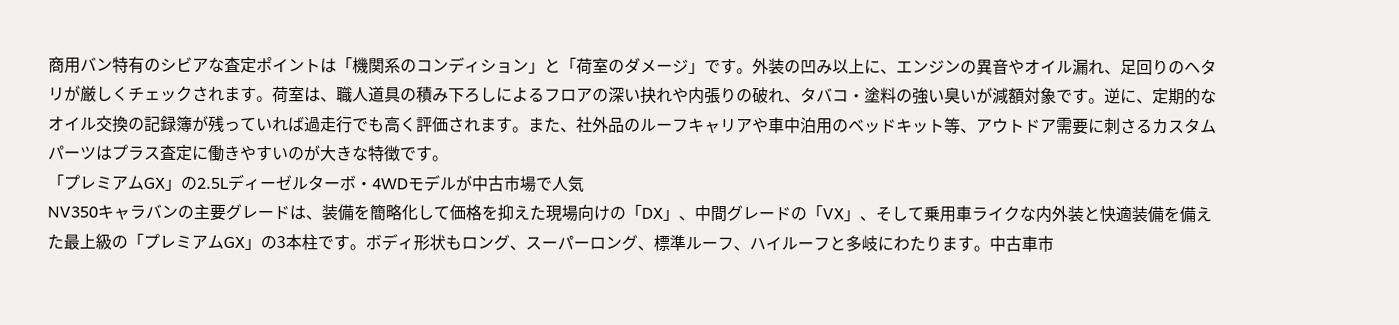商用バン特有のシビアな査定ポイントは「機関系のコンディション」と「荷室のダメージ」です。外装の凹み以上に、エンジンの異音やオイル漏れ、足回りのヘタリが厳しくチェックされます。荷室は、職人道具の積み下ろしによるフロアの深い抉れや内張りの破れ、タバコ・塗料の強い臭いが減額対象です。逆に、定期的なオイル交換の記録簿が残っていれば過走行でも高く評価されます。また、社外品のルーフキャリアや車中泊用のベッドキット等、アウトドア需要に刺さるカスタムパーツはプラス査定に働きやすいのが大きな特徴です。
「プレミアムGX」の2.5Lディーゼルターボ・4WDモデルが中古市場で人気
NV350キャラバンの主要グレードは、装備を簡略化して価格を抑えた現場向けの「DX」、中間グレードの「VX」、そして乗用車ライクな内外装と快適装備を備えた最上級の「プレミアムGX」の3本柱です。ボディ形状もロング、スーパーロング、標準ルーフ、ハイルーフと多岐にわたります。中古車市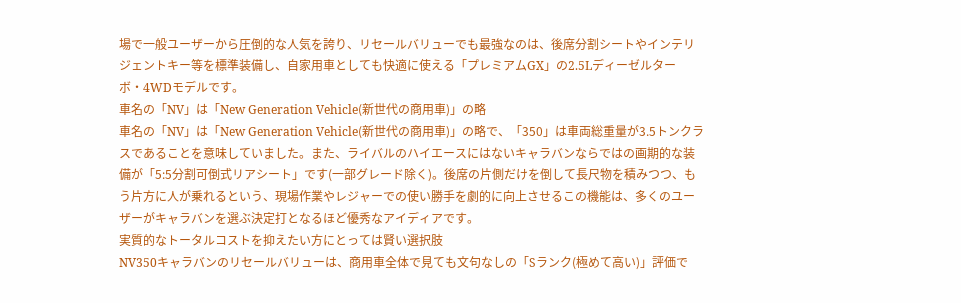場で一般ユーザーから圧倒的な人気を誇り、リセールバリューでも最強なのは、後席分割シートやインテリジェントキー等を標準装備し、自家用車としても快適に使える「プレミアムGX」の2.5Lディーゼルターボ・4WDモデルです。
車名の「NV」は「New Generation Vehicle(新世代の商用車)」の略
車名の「NV」は「New Generation Vehicle(新世代の商用車)」の略で、「350」は車両総重量が3.5トンクラスであることを意味していました。また、ライバルのハイエースにはないキャラバンならではの画期的な装備が「5:5分割可倒式リアシート」です(一部グレード除く)。後席の片側だけを倒して長尺物を積みつつ、もう片方に人が乗れるという、現場作業やレジャーでの使い勝手を劇的に向上させるこの機能は、多くのユーザーがキャラバンを選ぶ決定打となるほど優秀なアイディアです。
実質的なトータルコストを抑えたい方にとっては賢い選択肢
NV350キャラバンのリセールバリューは、商用車全体で見ても文句なしの「Sランク(極めて高い)」評価で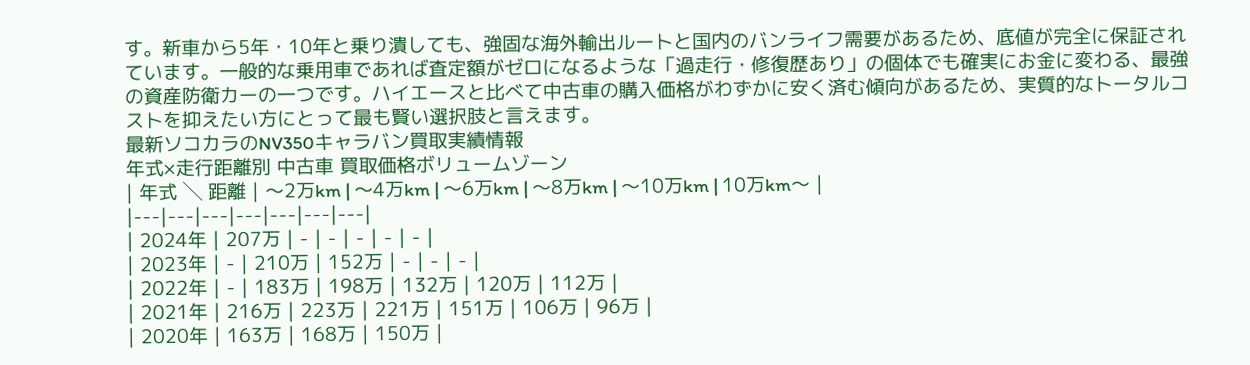す。新車から5年・10年と乗り潰しても、強固な海外輸出ルートと国内のバンライフ需要があるため、底値が完全に保証されています。一般的な乗用車であれば査定額がゼロになるような「過走行・修復歴あり」の個体でも確実にお金に変わる、最強の資産防衛カーの一つです。ハイエースと比べて中古車の購入価格がわずかに安く済む傾向があるため、実質的なトータルコストを抑えたい方にとって最も賢い選択肢と言えます。
最新ソコカラのNV350キャラバン買取実績情報
年式×走行距離別 中古車 買取価格ボリュームゾーン
| 年式 ╲ 距離 | 〜2万km | 〜4万km | 〜6万km | 〜8万km | 〜10万km | 10万km〜 |
|---|---|---|---|---|---|---|
| 2024年 | 207万 | - | - | - | - | - |
| 2023年 | - | 210万 | 152万 | - | - | - |
| 2022年 | - | 183万 | 198万 | 132万 | 120万 | 112万 |
| 2021年 | 216万 | 223万 | 221万 | 151万 | 106万 | 96万 |
| 2020年 | 163万 | 168万 | 150万 |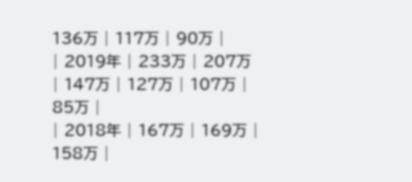136万 | 117万 | 90万 |
| 2019年 | 233万 | 207万 | 147万 | 127万 | 107万 | 85万 |
| 2018年 | 167万 | 169万 | 158万 |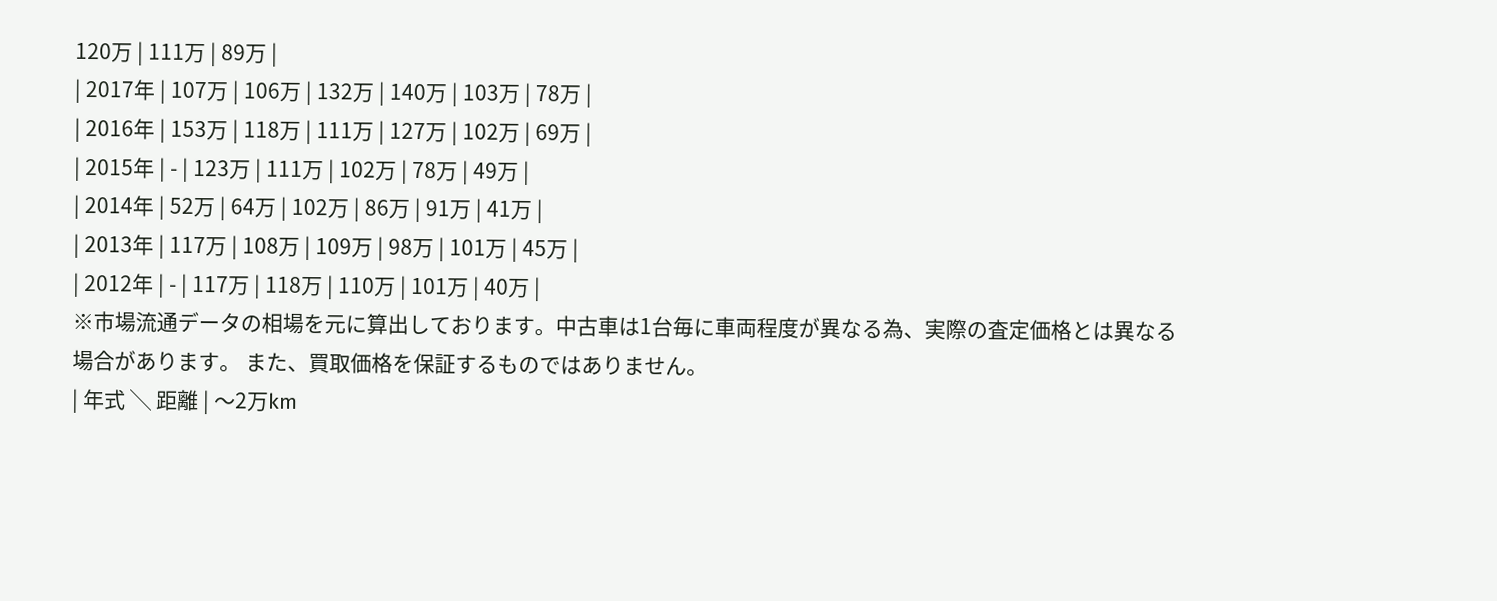120万 | 111万 | 89万 |
| 2017年 | 107万 | 106万 | 132万 | 140万 | 103万 | 78万 |
| 2016年 | 153万 | 118万 | 111万 | 127万 | 102万 | 69万 |
| 2015年 | - | 123万 | 111万 | 102万 | 78万 | 49万 |
| 2014年 | 52万 | 64万 | 102万 | 86万 | 91万 | 41万 |
| 2013年 | 117万 | 108万 | 109万 | 98万 | 101万 | 45万 |
| 2012年 | - | 117万 | 118万 | 110万 | 101万 | 40万 |
※市場流通データの相場を元に算出しております。中古車は1台毎に車両程度が異なる為、実際の査定価格とは異なる場合があります。 また、買取価格を保証するものではありません。
| 年式 ╲ 距離 | 〜2万km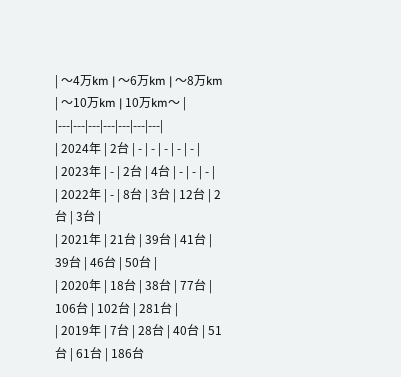| 〜4万km | 〜6万km | 〜8万km | 〜10万km | 10万km〜 |
|---|---|---|---|---|---|---|
| 2024年 | 2台 | - | - | - | - | - |
| 2023年 | - | 2台 | 4台 | - | - | - |
| 2022年 | - | 8台 | 3台 | 12台 | 2台 | 3台 |
| 2021年 | 21台 | 39台 | 41台 | 39台 | 46台 | 50台 |
| 2020年 | 18台 | 38台 | 77台 | 106台 | 102台 | 281台 |
| 2019年 | 7台 | 28台 | 40台 | 51台 | 61台 | 186台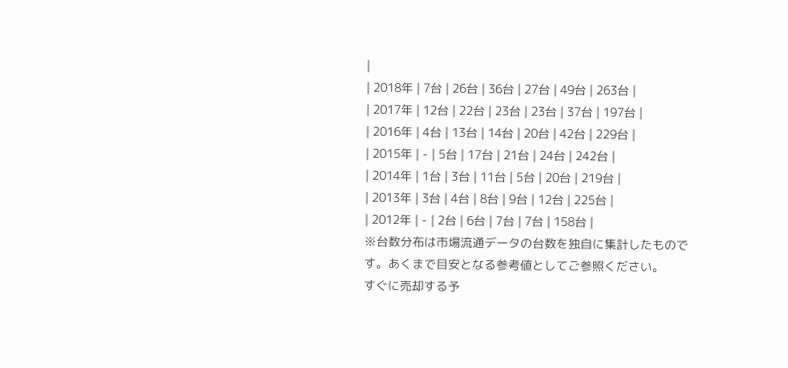|
| 2018年 | 7台 | 26台 | 36台 | 27台 | 49台 | 263台 |
| 2017年 | 12台 | 22台 | 23台 | 23台 | 37台 | 197台 |
| 2016年 | 4台 | 13台 | 14台 | 20台 | 42台 | 229台 |
| 2015年 | - | 5台 | 17台 | 21台 | 24台 | 242台 |
| 2014年 | 1台 | 3台 | 11台 | 5台 | 20台 | 219台 |
| 2013年 | 3台 | 4台 | 8台 | 9台 | 12台 | 225台 |
| 2012年 | - | 2台 | 6台 | 7台 | 7台 | 158台 |
※台数分布は市場流通データの台数を独自に集計したものです。あくまで目安となる参考値としてご参照ください。
すぐに売却する予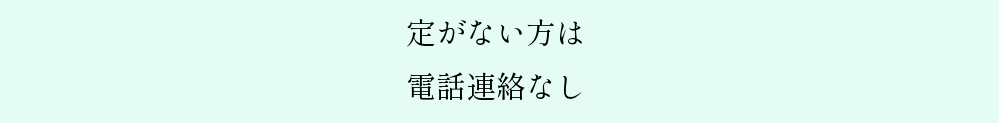定がない方は
電話連絡なし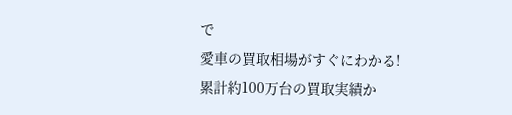で
愛車の買取相場がすぐにわかる!
累計約100万台の買取実績か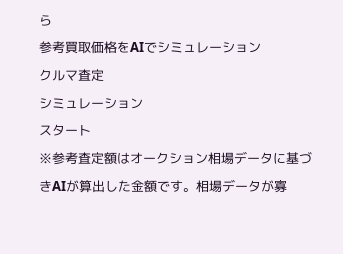ら
参考買取価格をAIでシミュレーション
クルマ査定
シミュレーション
スタート
※参考査定額はオークション相場データに基づきAIが算出した金額です。相場データが寡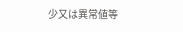少又は異常値等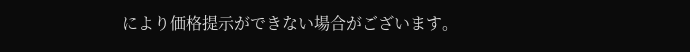により価格提示ができない場合がございます。